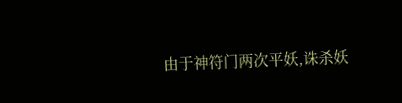由于神符门两次平妖,诛杀妖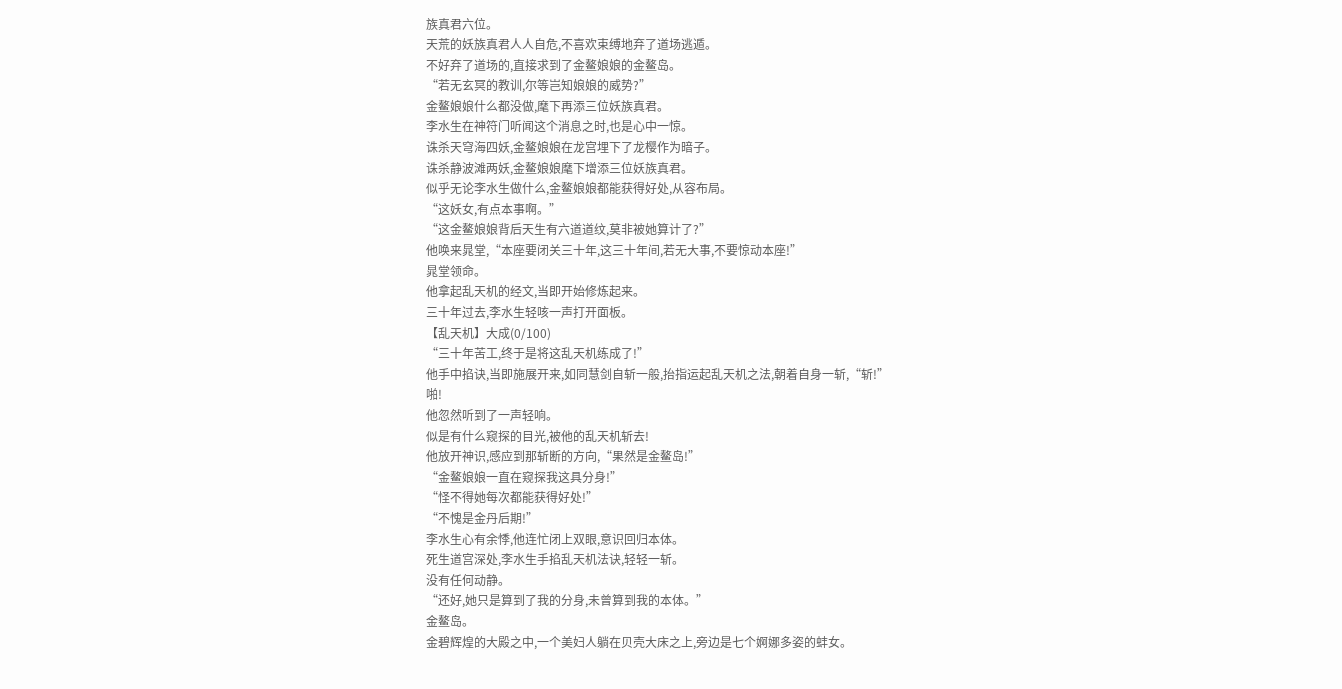族真君六位。
天荒的妖族真君人人自危,不喜欢束缚地弃了道场逃遁。
不好弃了道场的,直接求到了金鳌娘娘的金鳌岛。
“若无玄冥的教训,尔等岂知娘娘的威势?”
金鳌娘娘什么都没做,麾下再添三位妖族真君。
李水生在神符门听闻这个消息之时,也是心中一惊。
诛杀天穹海四妖,金鳌娘娘在龙宫埋下了龙樱作为暗子。
诛杀静波滩两妖,金鳌娘娘麾下增添三位妖族真君。
似乎无论李水生做什么,金鳌娘娘都能获得好处,从容布局。
“这妖女,有点本事啊。”
“这金鳌娘娘背后天生有六道道纹,莫非被她算计了?”
他唤来晁堂,“本座要闭关三十年,这三十年间,若无大事,不要惊动本座!”
晁堂领命。
他拿起乱天机的经文,当即开始修炼起来。
三十年过去,李水生轻咳一声打开面板。
【乱天机】大成(0/100)
“三十年苦工,终于是将这乱天机练成了!”
他手中掐诀,当即施展开来,如同慧剑自斩一般,抬指运起乱天机之法,朝着自身一斩,“斩!”
啪!
他忽然听到了一声轻响。
似是有什么窥探的目光,被他的乱天机斩去!
他放开神识,感应到那斩断的方向,“果然是金鳌岛!”
“金鳌娘娘一直在窥探我这具分身!”
“怪不得她每次都能获得好处!”
“不愧是金丹后期!”
李水生心有余悸,他连忙闭上双眼,意识回归本体。
死生道宫深处,李水生手掐乱天机法诀,轻轻一斩。
没有任何动静。
“还好,她只是算到了我的分身,未曾算到我的本体。”
金鳌岛。
金碧辉煌的大殿之中,一个美妇人躺在贝壳大床之上,旁边是七个婀娜多姿的蚌女。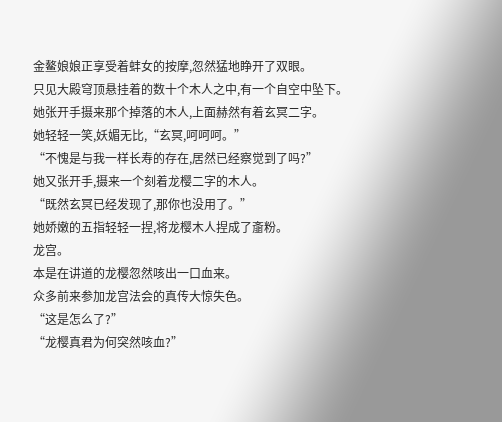金鳌娘娘正享受着蚌女的按摩,忽然猛地睁开了双眼。
只见大殿穹顶悬挂着的数十个木人之中,有一个自空中坠下。
她张开手摄来那个掉落的木人,上面赫然有着玄冥二字。
她轻轻一笑,妖媚无比,“玄冥,呵呵呵。”
“不愧是与我一样长寿的存在,居然已经察觉到了吗?”
她又张开手,摄来一个刻着龙樱二字的木人。
“既然玄冥已经发现了,那你也没用了。”
她娇嫩的五指轻轻一捏,将龙樱木人捏成了齑粉。
龙宫。
本是在讲道的龙樱忽然咳出一口血来。
众多前来参加龙宫法会的真传大惊失色。
“这是怎么了?”
“龙樱真君为何突然咳血?”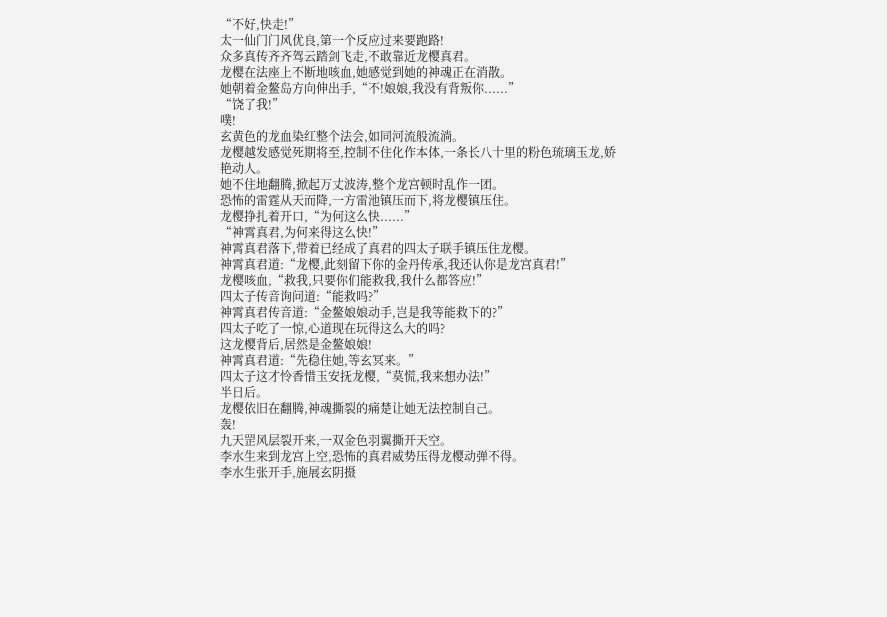“不好,快走!”
太一仙门门风优良,第一个反应过来要跑路!
众多真传齐齐驾云踏剑飞走,不敢靠近龙樱真君。
龙樱在法座上不断地咳血,她感觉到她的神魂正在消散。
她朝着金鳌岛方向伸出手,“不!娘娘,我没有背叛你......”
“饶了我!”
噗!
玄黄色的龙血染红整个法会,如同河流般流淌。
龙樱越发感觉死期将至,控制不住化作本体,一条长八十里的粉色琉璃玉龙,娇艳动人。
她不住地翻腾,掀起万丈波涛,整个龙宫顿时乱作一团。
恐怖的雷霆从天而降,一方雷池镇压而下,将龙樱镇压住。
龙樱挣扎着开口,“为何这么快......”
“神霄真君,为何来得这么快!”
神霄真君落下,带着已经成了真君的四太子联手镇压住龙樱。
神霄真君道:“龙樱,此刻留下你的金丹传承,我还认你是龙宫真君!”
龙樱咳血,“救我,只要你们能救我,我什么都答应!”
四太子传音询问道:“能救吗?”
神霄真君传音道:“金鳌娘娘动手,岂是我等能救下的?”
四太子吃了一惊,心道现在玩得这么大的吗?
这龙樱背后,居然是金鳌娘娘!
神霄真君道:“先稳住她,等玄冥来。”
四太子这才怜香惜玉安抚龙樱,“莫慌,我来想办法!”
半日后。
龙樱依旧在翻腾,神魂撕裂的痛楚让她无法控制自己。
轰!
九天罡风层裂开来,一双金色羽翼撕开天空。
李水生来到龙宫上空,恐怖的真君威势压得龙樱动弹不得。
李水生张开手,施展玄阴摄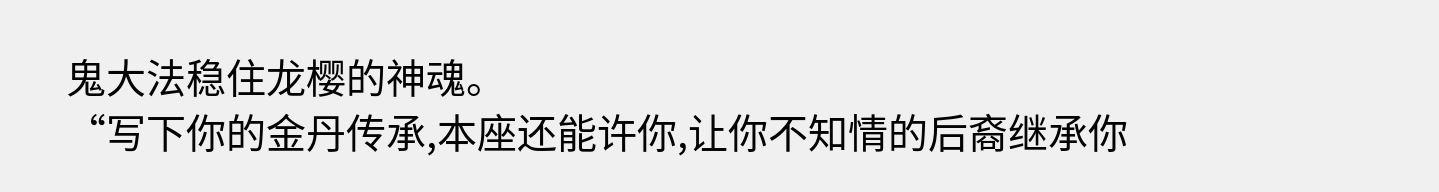鬼大法稳住龙樱的神魂。
“写下你的金丹传承,本座还能许你,让你不知情的后裔继承你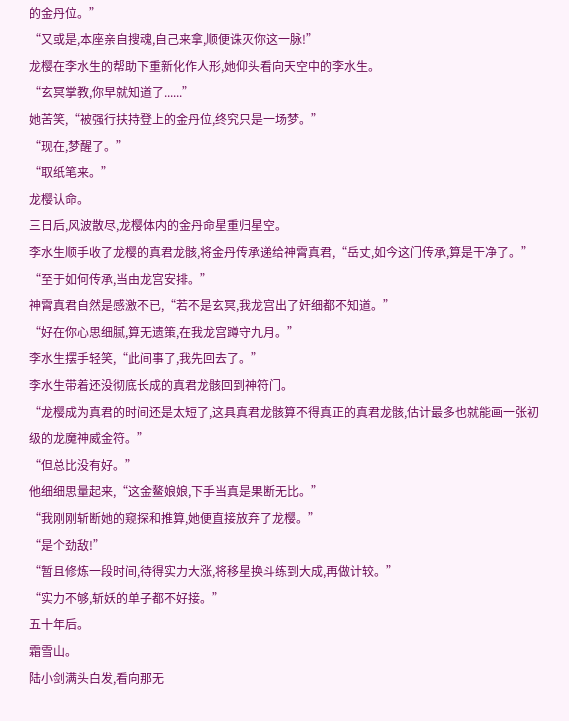的金丹位。”
“又或是,本座亲自搜魂,自己来拿,顺便诛灭你这一脉!”
龙樱在李水生的帮助下重新化作人形,她仰头看向天空中的李水生。
“玄冥掌教,你早就知道了......”
她苦笑,“被强行扶持登上的金丹位,终究只是一场梦。”
“现在,梦醒了。”
“取纸笔来。”
龙樱认命。
三日后,风波散尽,龙樱体内的金丹命星重归星空。
李水生顺手收了龙樱的真君龙骸,将金丹传承递给神霄真君,“岳丈,如今这门传承,算是干净了。”
“至于如何传承,当由龙宫安排。”
神霄真君自然是感激不已,“若不是玄冥,我龙宫出了奸细都不知道。”
“好在你心思细腻,算无遗策,在我龙宫蹲守九月。”
李水生摆手轻笑,“此间事了,我先回去了。”
李水生带着还没彻底长成的真君龙骸回到神符门。
“龙樱成为真君的时间还是太短了,这具真君龙骸算不得真正的真君龙骸,估计最多也就能画一张初级的龙魔神威金符。”
“但总比没有好。”
他细细思量起来,“这金鳌娘娘,下手当真是果断无比。”
“我刚刚斩断她的窥探和推算,她便直接放弃了龙樱。”
“是个劲敌!”
“暂且修炼一段时间,待得实力大涨,将移星换斗练到大成,再做计较。”
“实力不够,斩妖的单子都不好接。”
五十年后。
霜雪山。
陆小剑满头白发,看向那无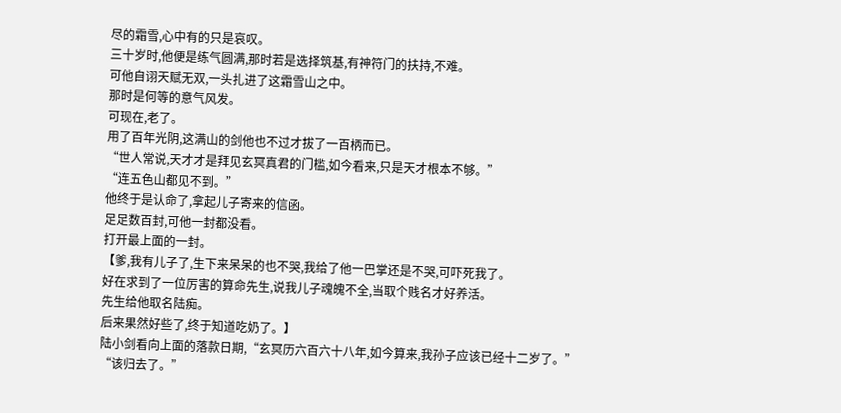尽的霜雪,心中有的只是哀叹。
三十岁时,他便是练气圆满,那时若是选择筑基,有神符门的扶持,不难。
可他自诩天赋无双,一头扎进了这霜雪山之中。
那时是何等的意气风发。
可现在,老了。
用了百年光阴,这满山的剑他也不过才拔了一百柄而已。
“世人常说,天才才是拜见玄冥真君的门槛,如今看来,只是天才根本不够。”
“连五色山都见不到。”
他终于是认命了,拿起儿子寄来的信函。
足足数百封,可他一封都没看。
打开最上面的一封。
【爹,我有儿子了,生下来呆呆的也不哭,我给了他一巴掌还是不哭,可吓死我了。
好在求到了一位厉害的算命先生,说我儿子魂魄不全,当取个贱名才好养活。
先生给他取名陆痴。
后来果然好些了,终于知道吃奶了。】
陆小剑看向上面的落款日期,“玄冥历六百六十八年,如今算来,我孙子应该已经十二岁了。”
“该归去了。”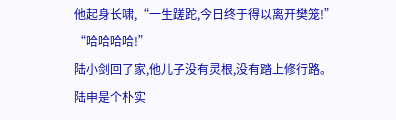他起身长啸,“一生蹉跎,今日终于得以离开樊笼!”
“哈哈哈哈!”
陆小剑回了家,他儿子没有灵根,没有踏上修行路。
陆申是个朴实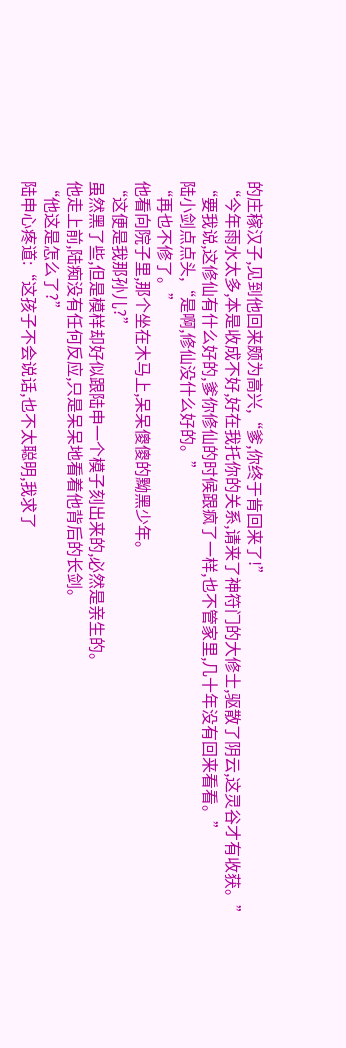的庄稼汉子,见到他回来颇为高兴,“爹,你终于肯回来了!”
“今年雨水太多,本是收成不好,好在我托你的关系,请来了神符门的大修士,驱散了阴云,这灵谷才有收获。”
“要我说,这修仙有什么好的,爹你修仙的时候跟疯了一样,也不管家里,几十年没有回来看看。”
陆小剑点点头,“是啊,修仙没什么好的。”
“再也不修了。”
他看向院子里,那个坐在木马上,呆呆傻傻的黝黑少年。
“这便是我那孙儿?”
虽然黑了些,但是模样却好似跟陆申一个模子刻出来的,必然是亲生的。
他走上前,陆痴没有任何反应,只是呆呆地看着他背后的长剑。
“他这是怎么了?”
陆申心疼道:“这孩子不会说话,也不太聪明,我求了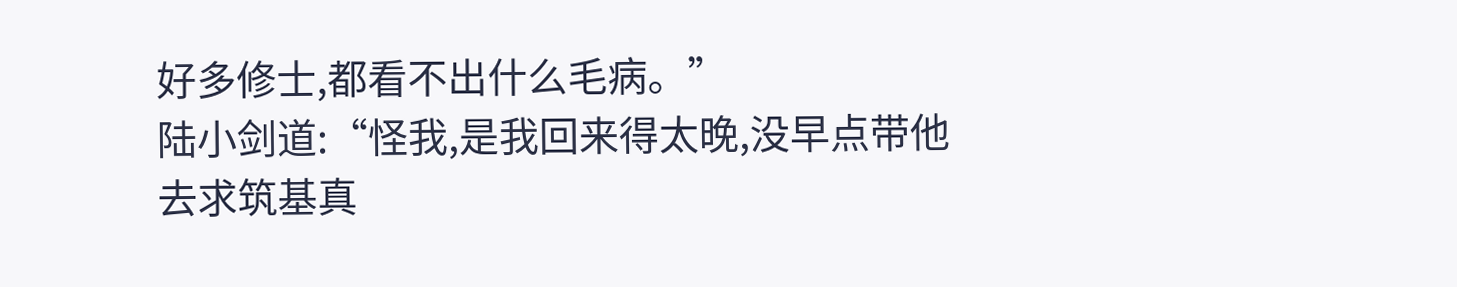好多修士,都看不出什么毛病。”
陆小剑道:“怪我,是我回来得太晚,没早点带他去求筑基真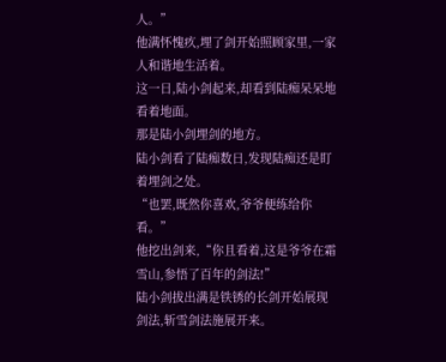人。”
他满怀愧疚,埋了剑开始照顾家里,一家人和谐地生活着。
这一日,陆小剑起来,却看到陆痴呆呆地看着地面。
那是陆小剑埋剑的地方。
陆小剑看了陆痴数日,发现陆痴还是盯着埋剑之处。
“也罢,既然你喜欢,爷爷便练给你看。”
他挖出剑来,“你且看着,这是爷爷在霜雪山,参悟了百年的剑法!”
陆小剑拔出满是铁锈的长剑开始展现剑法,斩雪剑法施展开来。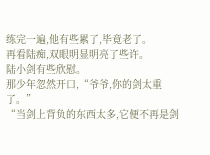练完一遍,他有些累了,毕竟老了。
再看陆痴,双眼明显明亮了些许。
陆小剑有些欣慰。
那少年忽然开口,“爷爷,你的剑太重了。”
“当剑上背负的东西太多,它便不再是剑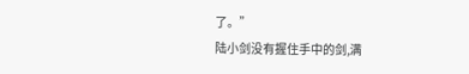了。”
陆小剑没有握住手中的剑,满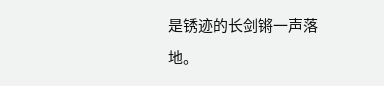是锈迹的长剑锵一声落地。